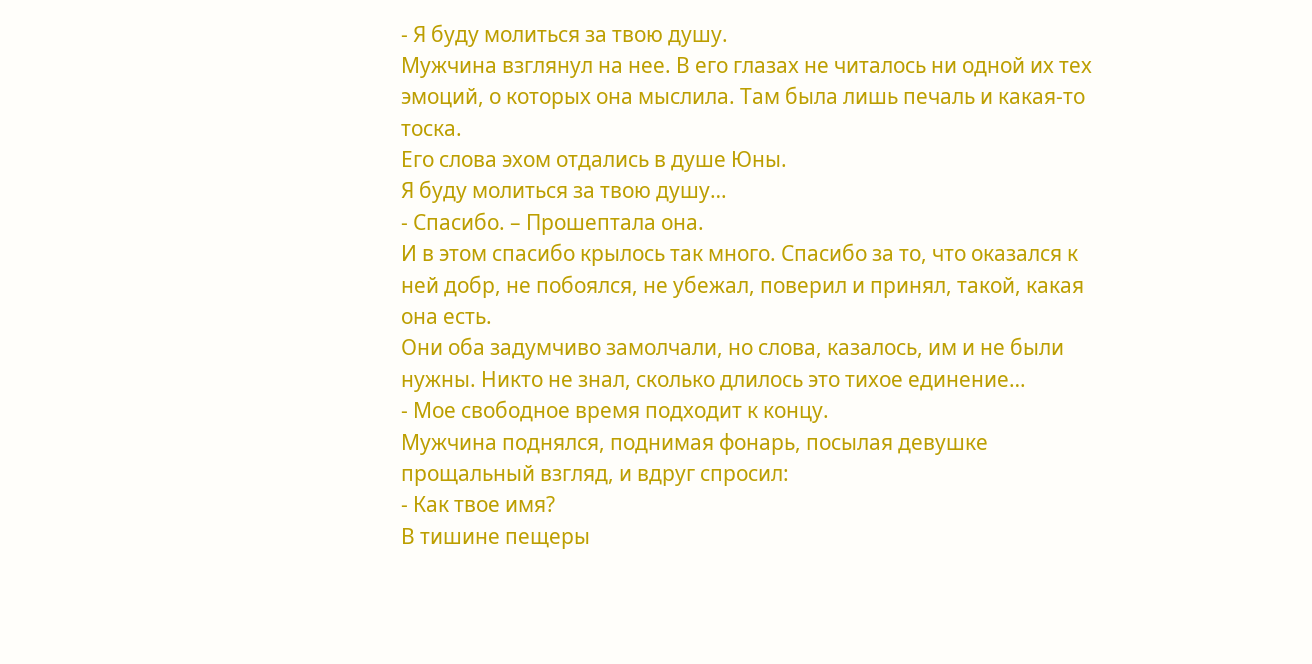- Я буду молиться за твою душу.
Мужчина взглянул на нее. В его глазах не читалось ни одной их тех эмоций, о которых она мыслила. Там была лишь печаль и какая-то тоска.
Его слова эхом отдались в душе Юны.
Я буду молиться за твою душу…
- Спасибо. – Прошептала она.
И в этом спасибо крылось так много. Спасибо за то, что оказался к ней добр, не побоялся, не убежал, поверил и принял, такой, какая она есть.
Они оба задумчиво замолчали, но слова, казалось, им и не были нужны. Никто не знал, сколько длилось это тихое единение…
- Мое свободное время подходит к концу.
Мужчина поднялся, поднимая фонарь, посылая девушке прощальный взгляд, и вдруг спросил:
- Как твое имя?
В тишине пещеры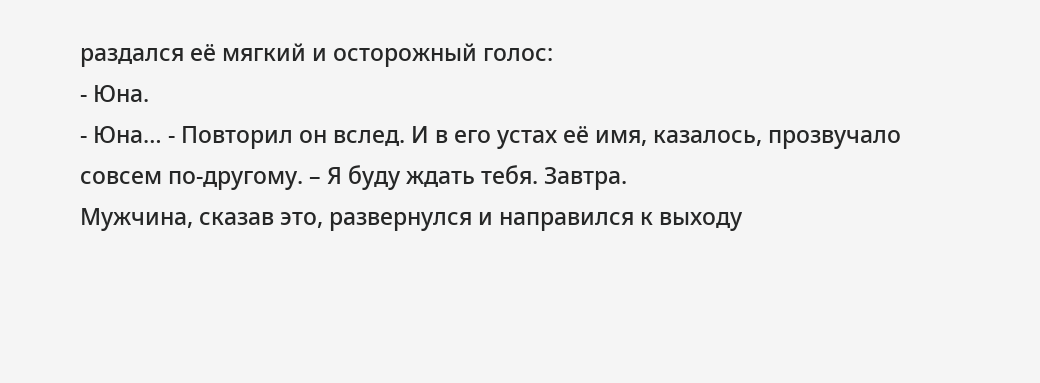раздался её мягкий и осторожный голос:
- Юна.
- Юна… - Повторил он вслед. И в его устах её имя, казалось, прозвучало совсем по-другому. – Я буду ждать тебя. Завтра.
Мужчина, сказав это, развернулся и направился к выходу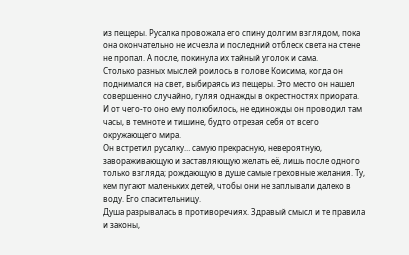из пещеры. Русалка провожала его спину долгим взглядом, пока она окончательно не исчезла и последний отблеск света на стене не пропал. А после, покинула их тайный уголок и сама.
Столько разных мыслей роилось в голове Коисима, когда он поднимался на свет, выбираясь из пещеры. Это место он нашел совершенно случайно, гуляя однажды в окрестностях приората. И от чего-то оно ему полюбилось, не единожды он проводил там часы, в темноте и тишине, будто отрезая себя от всего окружающего мира.
Он встретил русалку… самую прекрасную, невероятную, завораживающую и заставляющую желать её, лишь после одного только взгляда; рождающую в душе самые греховные желания. Ту, кем пугают маленьких детей, чтобы они не заплывали далеко в воду. Его спасительницу.
Душа разрывалась в противоречиях. Здравый смысл и те правила и законы,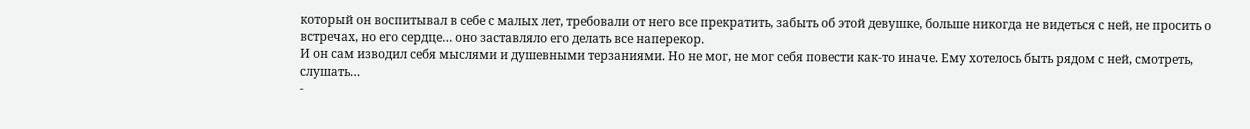который он воспитывал в себе с малых лет, требовали от него все прекратить, забыть об этой девушке, больше никогда не видеться с ней, не просить о встречах, но его сердце… оно заставляло его делать все наперекор.
И он сам изводил себя мыслями и душевными терзаниями. Но не мог, не мог себя повести как-то иначе. Ему хотелось быть рядом с ней, смотреть, слушать…
-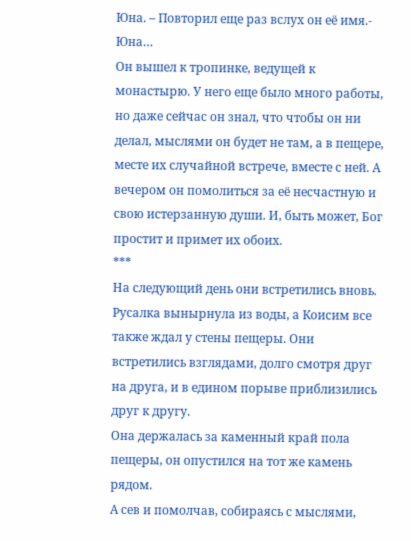Юна. – Повторил еще раз вслух он её имя.- Юна…
Он вышел к тропинке, ведущей к монастырю. У него еще было много работы, но даже сейчас он знал, что чтобы он ни делал, мыслями он будет не там, а в пещере, месте их случайной встрече, вместе с ней. А вечером он помолиться за её несчастную и свою истерзанную души. И, быть может, Бог простит и примет их обоих.
***
На следующий день они встретились вновь.
Русалка вынырнула из воды, а Коисим все также ждал у стены пещеры. Они встретились взглядами, долго смотря друг на друга, и в едином порыве приблизились друг к другу.
Она держалась за каменный край пола пещеры, он опустился на тот же камень рядом.
А сев и помолчав, собираясь с мыслями,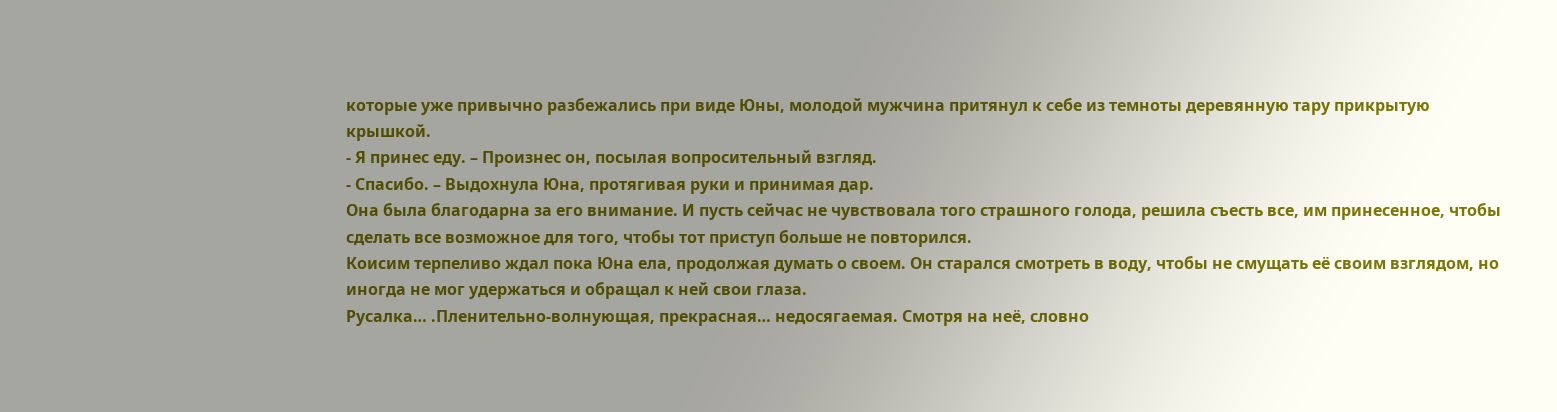которые уже привычно разбежались при виде Юны, молодой мужчина притянул к себе из темноты деревянную тару прикрытую крышкой.
- Я принес еду. – Произнес он, посылая вопросительный взгляд.
- Спасибо. – Выдохнула Юна, протягивая руки и принимая дар.
Она была благодарна за его внимание. И пусть сейчас не чувствовала того страшного голода, решила съесть все, им принесенное, чтобы сделать все возможное для того, чтобы тот приступ больше не повторился.
Коисим терпеливо ждал пока Юна ела, продолжая думать о своем. Он старался смотреть в воду, чтобы не смущать её своим взглядом, но иногда не мог удержаться и обращал к ней свои глаза.
Русалка… .Пленительно-волнующая, прекрасная… недосягаемая. Смотря на неё, словно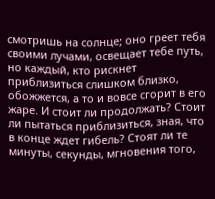смотришь на солнце; оно греет тебя своими лучами, освещает тебе путь, но каждый, кто рискнет приблизиться слишком близко, обожжется, а то и вовсе сгорит в его жаре. И стоит ли продолжать? Стоит ли пытаться приблизиться, зная, что в конце ждет гибель? Стоят ли те минуты, секунды, мгновения того,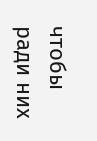чтобы ради них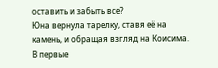оставить и забыть все?
Юна вернула тарелку, ставя её на камень, и обращая взгляд на Коисима. В первые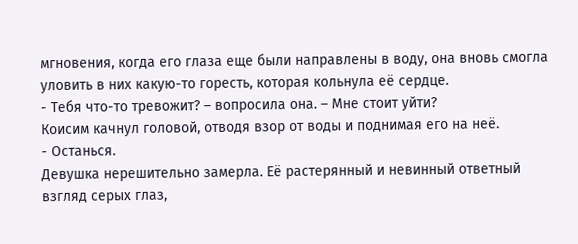мгновения, когда его глаза еще были направлены в воду, она вновь смогла уловить в них какую-то горесть, которая кольнула её сердце.
- Тебя что-то тревожит? – вопросила она. – Мне стоит уйти?
Коисим качнул головой, отводя взор от воды и поднимая его на неё.
- Останься.
Девушка нерешительно замерла. Её растерянный и невинный ответный взгляд серых глаз,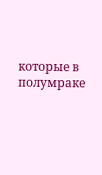которые в полумраке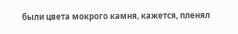были цвета мокрого камня, кажется, пленял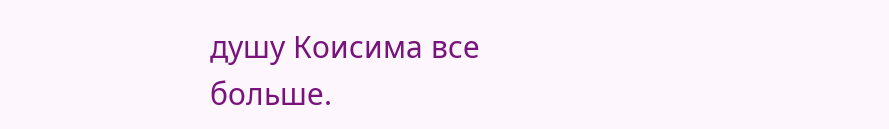душу Коисима все больше.